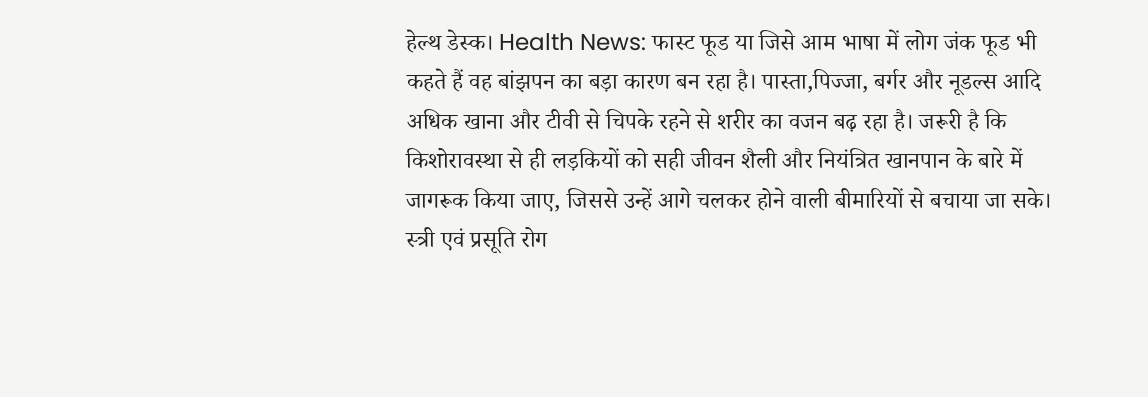हेल्थ डेस्क। Health News: फास्ट फूड या जिसे आम भाषा में लोग जंक फूड भी कहते हैं वह बांझपन का बड़ा कारण बन रहा है। पास्ता,पिज्जा, बर्गर और नूडल्स आदि अधिक खाना और टीवी से चिपके रहने से शरीर का वजन बढ़ रहा है। जरूरी है कि किशोरावस्था से ही लड़कियों को सही जीवन शैली और नियंत्रित खानपान के बारे में जागरूक किया जाए, जिससे उन्हें आगे चलकर होने वाली बीमारियों से बचाया जा सके।
स्त्री एवं प्रसूति रोग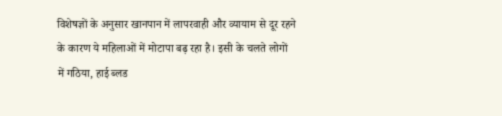विशेषज्ञों के अनुसार खानपान में लापरवाही और व्यायाम से दूर रहने के कारण ये महिलाओं में मोटापा बढ़ रहा है। इसी के चलते लोगों में गठिया, हाई ब्लड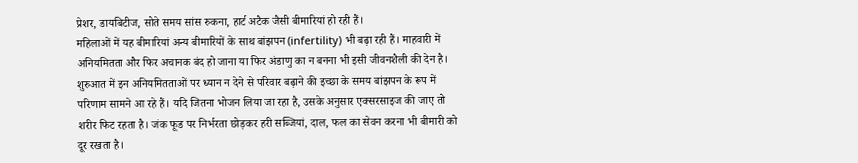प्रेशर, डायबिटीज, सोते समय सांस रुकना, हार्ट अटैक जैसी बीमारियां हो रही हैं।
महिलाओं में यह बीमारियां अन्य बीमारियों के साथ बांझपन (infertility) भी बढ़ा रही हैं। माहवारी में अनियमितता और फिर अचानक बंद हो जाना या फिर अंडाणु का न बनना भी इसी जीवनशैली की देन है।
शुरुआत में इन अनियमितताओं पर ध्यान न देने से परिवार बढ़ाने की इच्छा के समय बांझपन के रूप में परिणाम सामने आ रहे हैं। यदि जितना भोजन लिया जा रहा है, उसके अनुसार एक्सरसाइज की जाए तो शरीर फिट रहता है। जंक फूड पर निर्भरता छोड़कर हरी सब्जियां, दाल, फल का सेवन करना भी बीमारी को दूर रखता है।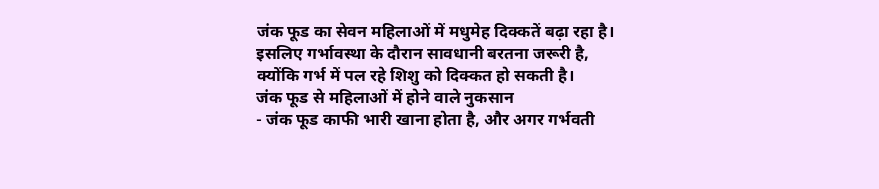जंक फूड का सेवन महिलाओं में मधुमेह दिक्कतें बढ़ा रहा है। इसलिए गर्भावस्था के दौरान सावधानी बरतना जरूरी है, क्योंकि गर्भ में पल रहे शिशु को दिक्कत हो सकती है।
जंक फूड से महिलाओं में होने वाले नुकसान
- जंक फूड काफी भारी खाना होता है, और अगर गर्भवती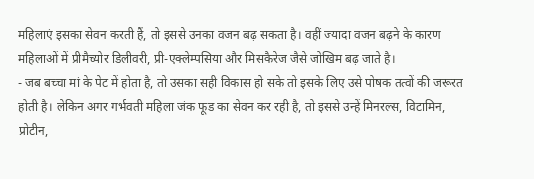महिलाएं इसका सेवन करती हैं, तो इससे उनका वजन बढ़ सकता है। वहीं ज्यादा वजन बढ़ने के कारण महिलाओं में प्रीमैच्योर डिलीवरी, प्री-एक्लेम्पसिया और मिसकैरेज जैसे जोखिम बढ़ जाते है।
- जब बच्चा मां के पेट में होता है, तो उसका सही विकास हो सके तो इसके लिए उसे पोषक तत्वों की जरूरत होती है। लेकिन अगर गर्भवती महिला जंक फूड का सेवन कर रही है, तो इससे उन्हें मिनरल्स, विटामिन, प्रोटीन,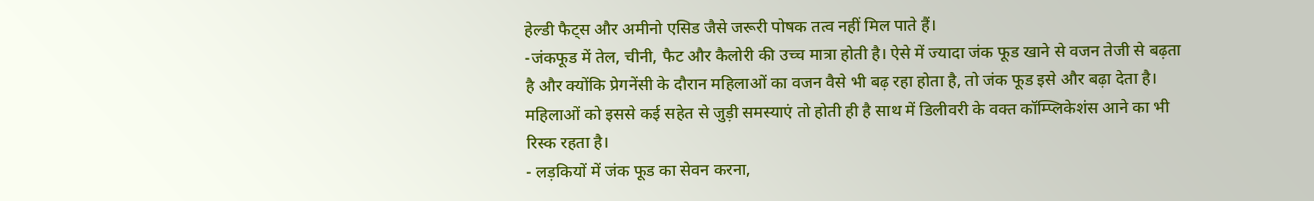हेल्डी फैट्स और अमीनो एसिड जैसे जरूरी पोषक तत्व नहीं मिल पाते हैं।
-जंकफूड में तेल, चीनी, फैट और कैलोरी की उच्च मात्रा होती है। ऐसे में ज्यादा जंक फूड खाने से वजन तेजी से बढ़ता है और क्योंकि प्रेगनेंसी के दौरान महिलाओं का वजन वैसे भी बढ़ रहा होता है, तो जंक फूड इसे और बढ़ा देता है। महिलाओं को इससे कई सहेत से जुड़ी समस्याएं तो होती ही है साथ में डिलीवरी के वक्त कॉम्प्लिकेशंस आने का भी रिस्क रहता है।
- लड़कियों में जंक फूड का सेवन करना,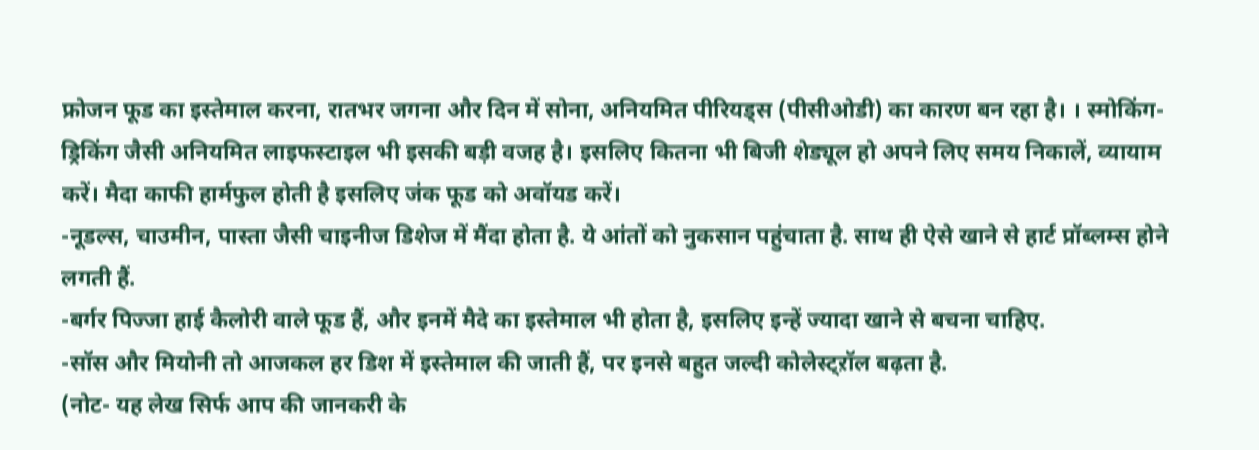फ्रोजन फूड का इस्तेमाल करना, रातभर जगना और दिन में सोना, अनियमित पीरियड्स (पीसीओडी) का कारण बन रहा है। । स्मोकिंग-ड्रिकिंग जैसी अनियमित लाइफस्टाइल भी इसकी बड़ी वजह है। इसलिए कितना भी बिजी शेड्यूल हो अपने लिए समय निकालें, व्यायाम करें। मैदा काफी हार्मफुल होती है इसलिए जंक फूड को अवॉयड करें।
-नूडल्स, चाउमीन, पास्ता जैसी चाइनीज डिशेज में मैंदा होता है. ये आंतों को नुकसान पहुंचाता है. साथ ही ऐसे खाने से हार्ट प्रॉब्लम्स होने लगती हैं.
-बर्गर पिज्जा हाई कैलोरी वाले फूड हैं, और इनमें मैदे का इस्तेमाल भी होता है, इसलिए इन्हें ज्यादा खाने से बचना चाहिए.
-सॉस और मियोनी तो आजकल हर डिश में इस्तेमाल की जाती हैं, पर इनसे बहुत जल्दी कोलेस्ट्ऱॉल बढ़ता है.
(नोट- यह लेख सिर्फ आप की जानकरी के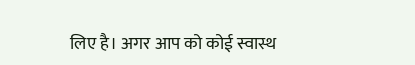लिए है। अगर आप को कोई स्वास्थ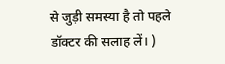से जुड़ी समस्या है तो पहले डॉक्टर की सलाह लें। )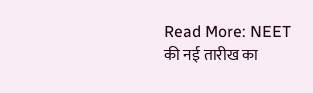Read More: NEET की नई तारीख का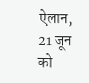ऐलान, 21 जून को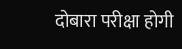दोबारा परीक्षा होगी